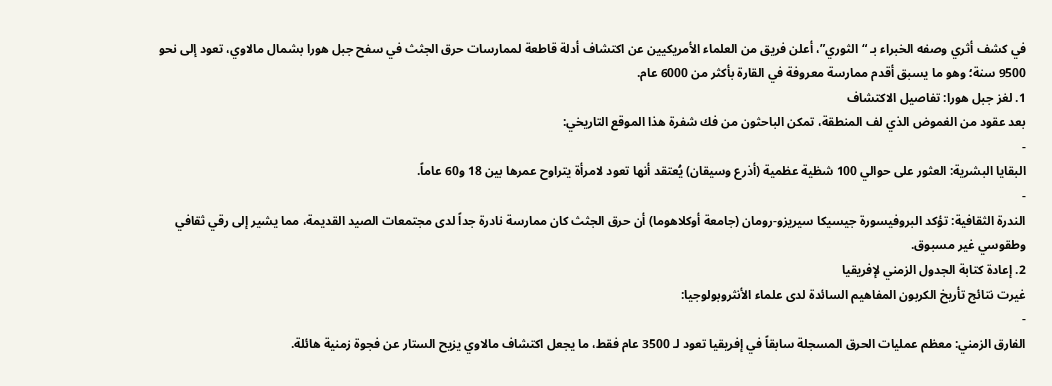في كشف أثري وصفه الخبراء بـ “الثوري”، أعلن فريق من العلماء الأمريكيين عن اكتشاف أدلة قاطعة لممارسات حرق الجثث في سفح جبل هورا بشمال مالاوي، تعود إلى نحو 9500 سنة؛ وهو ما يسبق أقدم ممارسة معروفة في القارة بأكثر من 6000 عام.
1. لغز جبل هورا: تفاصيل الاكتشاف
بعد عقود من الغموض الذي لف المنطقة، تمكن الباحثون من فك شفرة هذا الموقع التاريخي:
-
البقايا البشرية: العثور على حوالي 100 شظية عظمية (أذرع وسيقان) يُعتقد أنها تعود لامرأة يتراوح عمرها بين 18 و60 عاماً.
-
الندرة الثقافية: تؤكد البروفيسورة جيسيكا سيريزو-رومان (جامعة أوكلاهوما) أن حرق الجثث كان ممارسة نادرة جداً لدى مجتمعات الصيد القديمة، مما يشير إلى رقي ثقافي وطقوسي غير مسبوق.
2. إعادة كتابة الجدول الزمني لإفريقيا
غيرت نتائج تأريخ الكربون المفاهيم السائدة لدى علماء الأنثروبولوجيا:
-
الفارق الزمني: معظم عمليات الحرق المسجلة سابقاً في إفريقيا تعود لـ 3500 عام فقط، ما يجعل اكتشاف مالاوي يزيح الستار عن فجوة زمنية هائلة.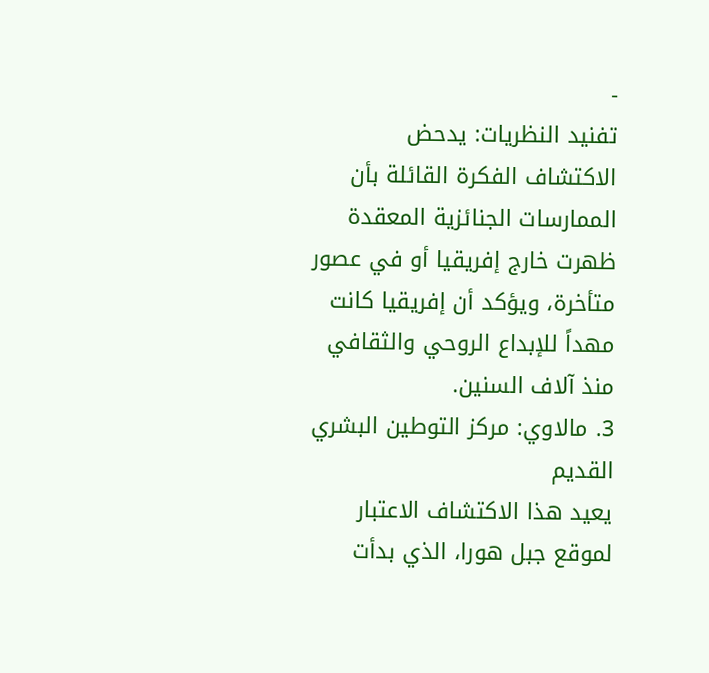-
تفنيد النظريات: يدحض الاكتشاف الفكرة القائلة بأن الممارسات الجنائزية المعقدة ظهرت خارج إفريقيا أو في عصور متأخرة، ويؤكد أن إفريقيا كانت مهداً للإبداع الروحي والثقافي منذ آلاف السنين.
3. مالاوي: مركز التوطين البشري القديم
يعيد هذا الاكتشاف الاعتبار لموقع جبل هورا، الذي بدأت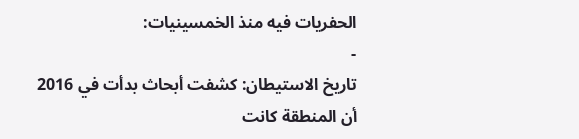الحفريات فيه منذ الخمسينيات:
-
تاريخ الاستيطان: كشفت أبحاث بدأت في 2016 أن المنطقة كانت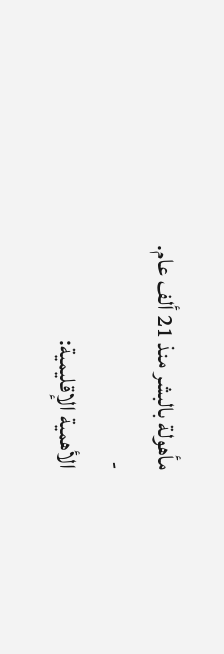مأهولة بالبشر منذ 21 ألف عام.
-
الأهمية الإقليمية: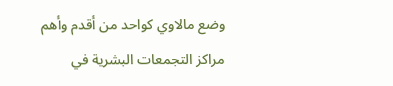وضع مالاوي كواحد من أقدم وأهم مراكز التجمعات البشرية في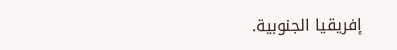إفريقيا الجنوبية.